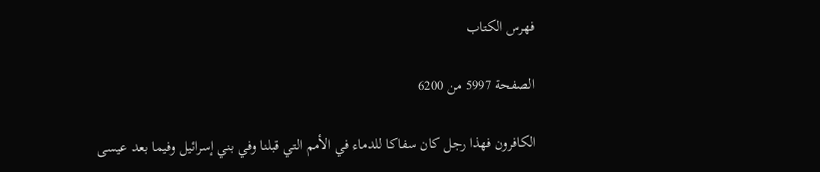فهرس الكتاب

الصفحة 5997 من 6200

الكافرون فهذا رجل كان سفاكا للدماء في الأمم التي قبلنا وفي بني إسرائيل وفيما بعد عيسى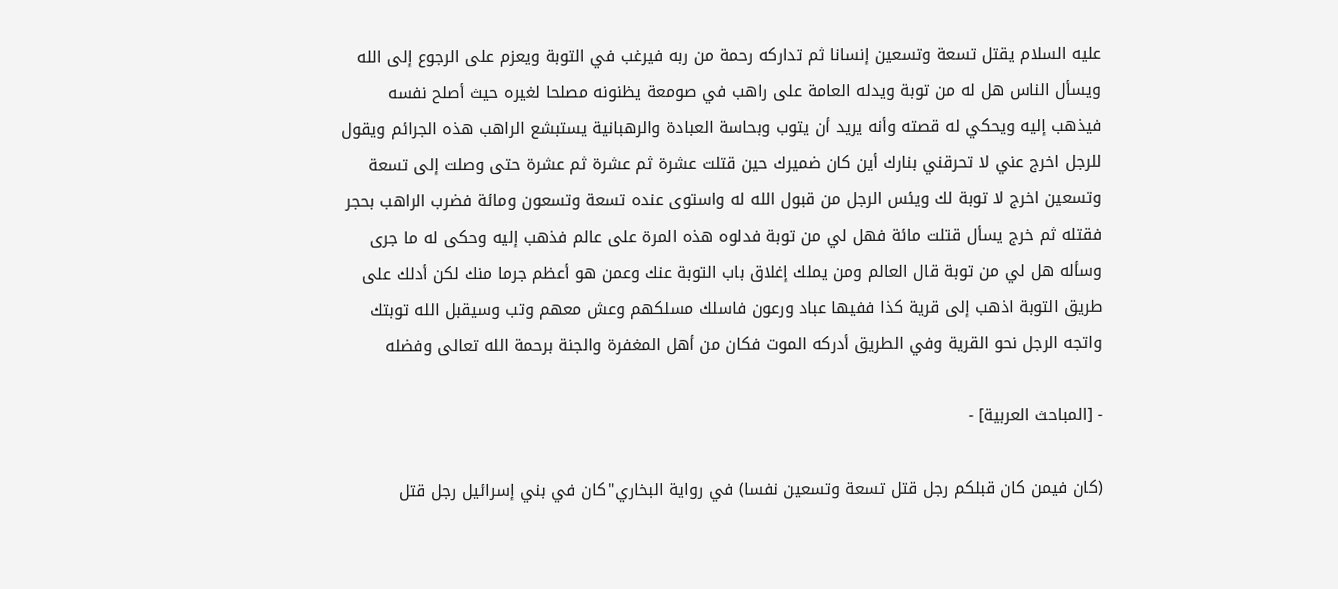عليه السلام يقتل تسعة وتسعين إنسانا ثم تداركه رحمة من ربه فيرغب في التوبة ويعزم على الرجوع إلى الله ويسأل الناس هل له من توبة ويدله العامة على راهب في صومعة يظنونه مصلحا لغيره حيث أصلح نفسه فيذهب إليه ويحكي له قصته وأنه يريد أن يتوب وبحاسة العبادة والرهبانية يستبشع الراهب هذه الجرائم ويقول للرجل اخرج عني لا تحرقني بنارك أين كان ضميرك حين قتلت عشرة ثم عشرة ثم عشرة حتى وصلت إلى تسعة وتسعين اخرج لا توبة لك ويئس الرجل من قبول الله له واستوى عنده تسعة وتسعون ومائة فضرب الراهب بحجر فقتله ثم خرج يسأل قتلت مائة فهل لي من توبة فدلوه هذه المرة على عالم فذهب إليه وحكى له ما جرى وسأله هل لي من توبة قال العالم ومن يملك إغلاق باب التوبة عنك وعمن هو أعظم جرما منك لكن أدلك على طريق التوبة اذهب إلى قرية كذا ففيها عباد ورعون فاسلك مسلكهم وعش معهم وتب وسيقبل الله توبتك واتجه الرجل نحو القرية وفي الطريق أدركه الموت فكان من أهل المغفرة والجنة برحمة الله تعالى وفضله

- [المباحث العربية] -

(كان فيمن كان قبلكم رجل قتل تسعة وتسعين نفسا) في رواية البخاري"كان في بني إسرائيل رجل قتل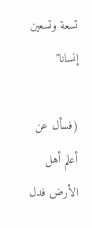تسعة وتسعين إنسانا"

(فسأل عن أعلم أهل الأرض فدل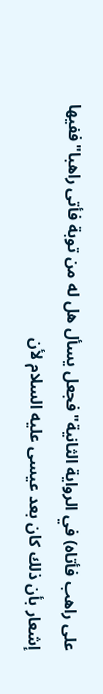على راهب فأتاه) في الرواية الثانية"فجعل يسأل هل له من توبة فأتى راهبا"ففيها إشعار بأن ذلك كان بعد عيسى عليه السلام لأن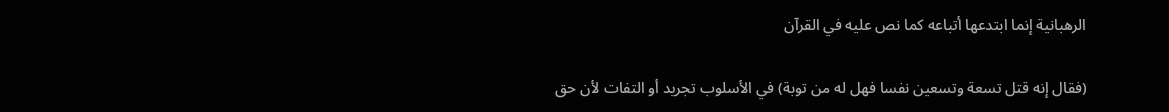الرهبانية إنما ابتدعها أتباعه كما نص عليه في القرآن

(فقال إنه قتل تسعة وتسعين نفسا فهل له من توبة) في الأسلوب تجريد أو التفات لأن حق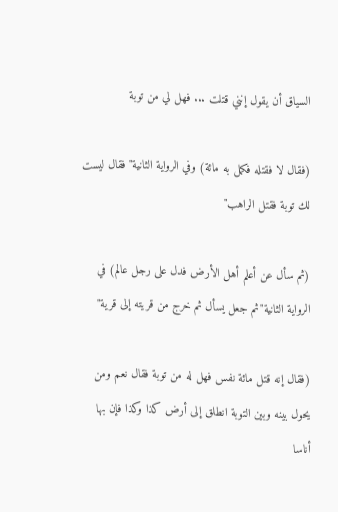السياق أن يقول إنني قتلت ... فهل لي من توبة

(فقال لا فقتله فكمل به مائة) وفي الرواية الثانية"فقال ليست لك توبة فقتل الراهب"

(ثم سأل عن أعلم أهل الأرض فدل على رجل عالم) في الرواية الثانية"ثم جعل يسأل ثم خرج من قريته إلى قرية"

(فقال إنه قتل مائة نفس فهل له من توبة فقال نعم ومن يحول بينه وبين التوبة انطلق إلى أرض كذا وكذا فإن بها أناسا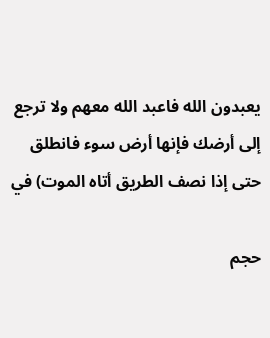يعبدون الله فاعبد الله معهم ولا ترجع إلى أرضك فإنها أرض سوء فانطلق حتى إذا نصف الطريق أتاه الموت) في

حجم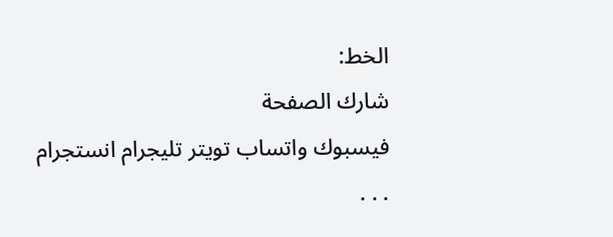الخط:
شارك الصفحة
فيسبوك واتساب تويتر تليجرام انستجرام
. . .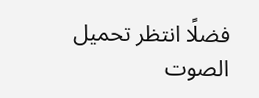فضلًا انتظر تحميل الصوت